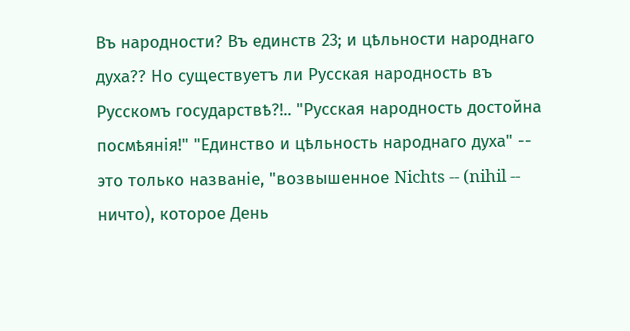Въ народности? Въ единств 23; и цѣльности народнаго духа?? Но существуетъ ли Русская народность въ Русскомъ государствѣ?!.. "Русская народность достойна посмѣянія!" "Единство и цѣльность народнаго духа" -- это только названіе, "возвышенное Nichts -- (nihil -- ничто), которое День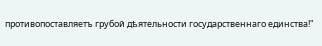противопоставляетъ грубой дѣятельности государственнаго единства!"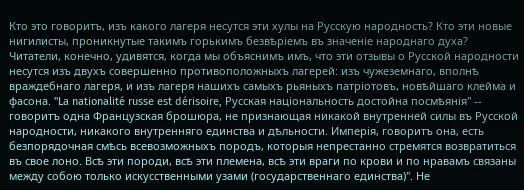Кто это говоритъ, изъ какого лагеря несутся эти хулы на Русскую народность? Кто эти новые нигилисты, проникнутые такимъ горькимъ безвѣріемъ въ значеніе народнаго духа? Читатели, конечно, удивятся, когда мы объяснимъ имъ, что эти отзывы о Русской народности несутся изъ двухъ совершенно противоположныхъ лагерей: изъ чужеземнаго, вполнѣ враждебнаго лагеря, и изъ лагеря нашихъ самыхъ рьяныхъ патріотовъ, новѣйшаго клейма и фасона. "La nationalité russe est dérisoire, Русская національность достойна посмѣянія" -- говоритъ одна Французская брошюра, не признающая никакой внутренней силы въ Русской народности, никакого внутренняго единства и дѣльности. Имперія, говоритъ она, есть безпорядочная смѣсь всевозможныхъ породъ, которыя непрестанно стремятся возвратиться въ свое лоно. Всѣ эти породи, всѣ эти племена, всѣ эти враги по крови и по нравамъ связаны между собою только искусственными узами (государственнаго единства)". Не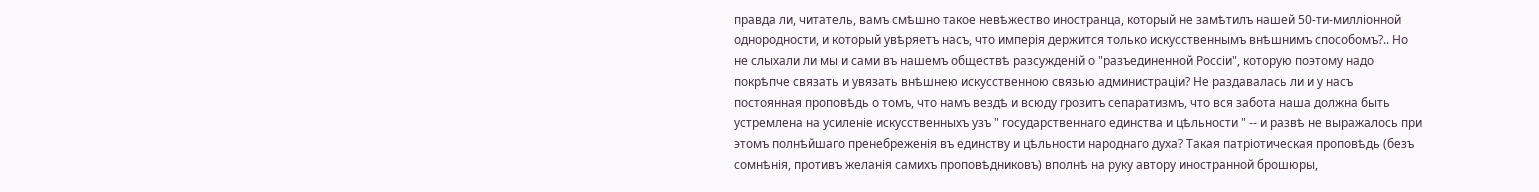правда ли, читатель, вамъ смѣшно такое невѣжество иностранца, который не замѣтилъ нашей 50-ти-милліонной однородности, и который увѣряетъ насъ, что имперія держится только искусственнымъ внѣшнимъ способомъ?.. Но не слыхали ли мы и сами въ нашемъ обществѣ разсужденій о "разъединенной Россіи", которую поэтому надо покрѣпче связать и увязать внѣшнею искусственною связью администраціи? Не раздавалась ли и у насъ постоянная проповѣдь о томъ, что намъ вездѣ и всюду грозитъ сепаратизмъ, что вся забота наша должна быть устремлена на усиленіе искусственныхъ узъ " государственнаго единства и цѣльности " -- и развѣ не выражалось при этомъ полнѣйшаго пренебреженія въ единству и цѣльности народнаго духа? Такая патріотическая проповѣдь (безъ сомнѣнія, противъ желанія самихъ проповѣдниковъ) вполнѣ на руку автору иностранной брошюры,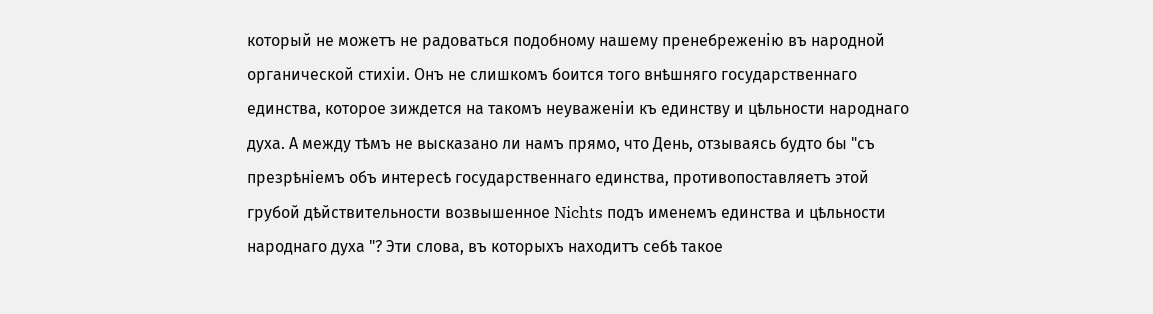который не можетъ не радоваться подобному нашему пренебреженію въ народной органической стихіи. Онъ не слишкомъ боится того внѣшняго государственнаго единства, которое зиждется на такомъ неуваженіи къ единству и цѣльности народнаго духа. А между тѣмъ не высказано ли намъ прямо, что День, отзываясь будто бы "съ презрѣніемъ объ интересѣ государственнаго единства, противопоставляетъ этой грубой дѣйствительности возвышенное Nichts подъ именемъ единства и цѣльности народнаго духа "? Эти слова, въ которыхъ находитъ себѣ такое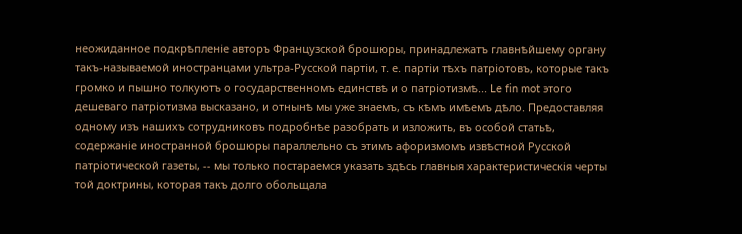неожиданное подкрѣпленіе авторъ Французской брошюры, принадлежатъ главнѣйшему органу такъ-называемой иностранцами ультра-Русской партіи, т. е. партіи тѣхъ патріотовъ, которые такъ громко и пышно толкуютъ о государственномъ единствѣ и о патріотизмѣ... Le fin mot этого дешеваго патріотизма высказано, и отнынѣ мы уже знаемъ, съ кѣмъ имѣемъ дѣло. Предоставляя одному изъ нашихъ сотрудниковъ подробнѣе разобрать и изложить, въ особой статьѣ, содержаніе иностранной брошюры параллельно съ этимъ афоризмомъ извѣстной Русской патріотической газеты, -- мы только постараемся указать здѣсь главныя характеристическія черты той доктрины, которая такъ долго обольщала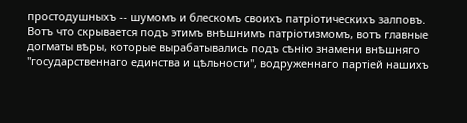простодушныхъ -- шумомъ и блескомъ своихъ патріотическихъ залповъ.
Вотъ что скрывается подъ этимъ внѣшнимъ патріотизмомъ, вотъ главные догматы вѣры, которые вырабатывались подъ сѣнію знамени внѣшняго "государственнаго единства и цѣльности", водруженнаго партіей нашихъ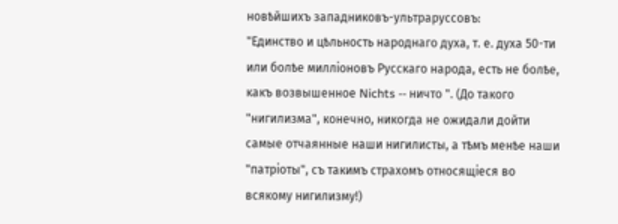новѣйшихъ западниковъ-ультраруссовъ:
"Единство и цѣльность народнаго духа, т. е. духа 50-ти или болѣе милліоновъ Русскаго народа, есть не болѣе, какъ возвышенное Nichts -- ничто ". (До такого "нигилизма", конечно, никогда не ожидали дойти самые отчаянные наши нигилисты, а тѣмъ менѣе наши "патріоты", съ такимъ страхомъ относящіеся во всякому нигилизму!)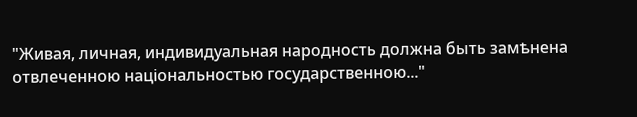"Живая, личная, индивидуальная народность должна быть замѣнена отвлеченною національностью государственною..."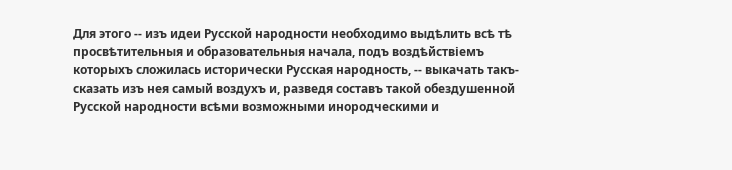Для этого -- изъ идеи Русской народности необходимо выдѣлить всѣ тѣ просвѣтительныя и образовательныя начала, подъ воздѣйствіемъ которыхъ сложилась исторически Русская народность, -- выкачать такъ-сказать изъ нея самый воздухъ и, разведя составъ такой обездушенной Русской народности всѣми возможными инородческими и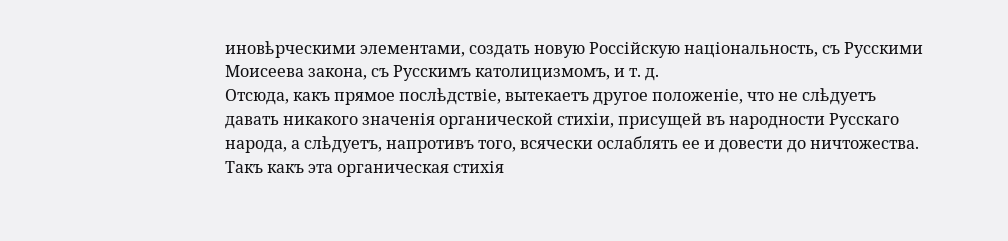иновѣрческими элементами, создать новую Россійскую національность, съ Русскими Моисеева закона, съ Русскимъ католицизмомъ, и т. д.
Отсюда, какъ прямое послѣдствіе, вытекаетъ другое положеніе, что не слѣдуетъ давать никакого значенія органической стихіи, присущей въ народности Русскаго народа, а слѣдуетъ, напротивъ того, всячески ослаблять ее и довести до ничтожества. Такъ какъ эта органическая стихія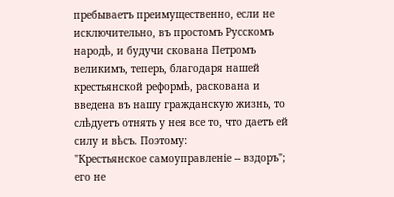пребываетъ преимущественно, если не исключительно, въ простомъ Русскомъ народѣ, и будучи скована Петромъ великимъ, теперь, благодаря нашей крестьянской реформѣ, раскована и введена въ нашу гражданскую жизнь, то слѣдуетъ отнять у нея все то, что даетъ ей силу и вѣсъ. Поэтому:
"Крестьянское самоуправленіе -- вздоръ"; его не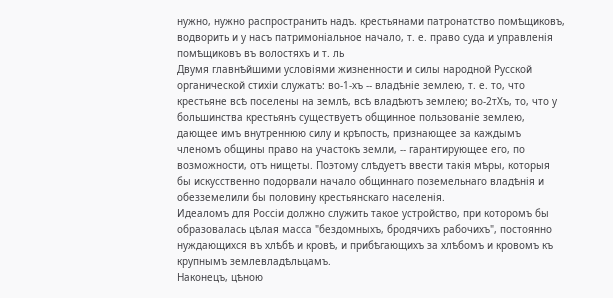нужно, нужно распространить надъ. крестьянами патронатство помѣщиковъ, водворить и у насъ патримоніальное начало, т. е. право суда и управленія помѣщиковъ въ волостяхъ и т. ль
Двумя главнѣйшими условіями жизненности и силы народной Русской органической стихіи служатъ: во-1-хъ -- владѣніе землею, т. е. то, что крестьяне всѣ поселены на землѣ, всѣ владѣютъ землею; во-2тХъ, то, что у большинства крестьянъ существуетъ общинное пользованіе землею, дающее имъ внутреннюю силу и крѣпость, признающее за каждымъ членомъ общины право на участокъ земли, -- гарантирующее его, по возможности, отъ нищеты. Поэтому слѣдуетъ ввести такія мѣры, которыя бы искусственно подорвали начало общиннаго поземельнаго владѣнія и обезземелили бы половину крестьянскаго населенія.
Идеаломъ для Россіи должно служить такое устройство, при которомъ бы образовалась цѣлая масса "бездомныхъ, бродячихъ рабочихъ", постоянно нуждающихся въ хлѣбѣ и кровѣ, и прибѣгающихъ за хлѣбомъ и кровомъ къ крупнымъ землевладѣльцамъ.
Наконецъ, цѣною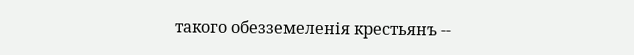такого обезземеленія крестьянъ --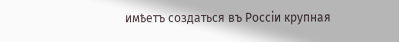имѣетъ создаться въ Россіи крупная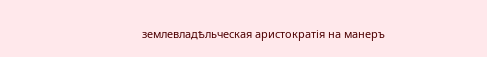землевладѣльческая аристократія на манеръ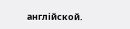англійской.